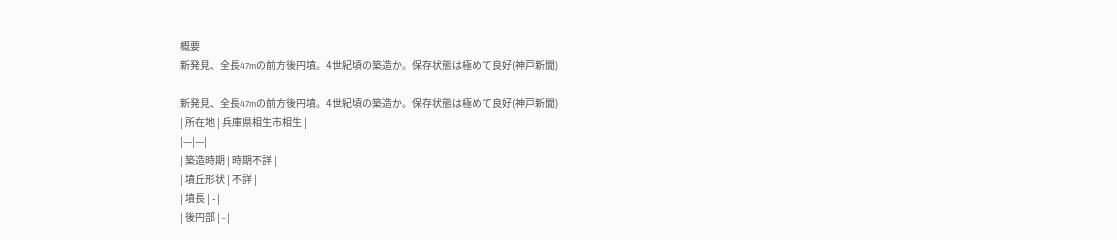概要
新発見、全長47mの前方後円墳。4世紀頃の築造か。保存状態は極めて良好(神戸新聞)

新発見、全長47mの前方後円墳。4世紀頃の築造か。保存状態は極めて良好(神戸新聞)
| 所在地 | 兵庫県相生市相生 |
|---|---|
| 築造時期 | 時期不詳 |
| 墳丘形状 | 不詳 |
| 墳長 | - |
| 後円部 | - |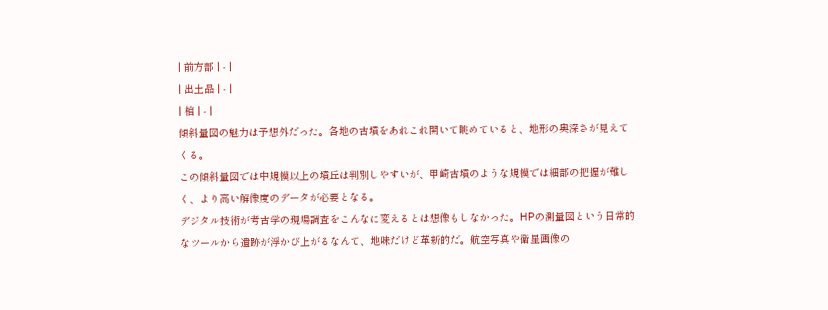| 前方部 | - |
| 出土品 | - |
| 棺 | - |
傾斜量図の魅力は予想外だった。各地の古墳をあれこれ開いて眺めていると、地形の奥深さが見えてくる。
この傾斜量図では中規模以上の墳丘は判別しやすいが、甲崎古墳のような規模では細部の把握が難しく、より高い解像度のデータが必要となる。
デジタル技術が考古学の現場調査をこんなに変えるとは想像もしなかった。HPの測量図という日常的なツールから遺跡が浮かび上がるなんて、地味だけど革新的だ。航空写真や衛星画像の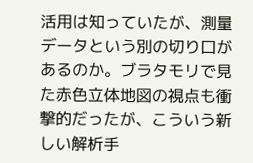活用は知っていたが、測量データという別の切り口があるのか。ブラタモリで見た赤色立体地図の視点も衝撃的だったが、こういう新しい解析手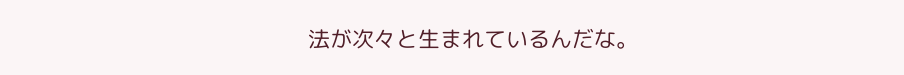法が次々と生まれているんだな。